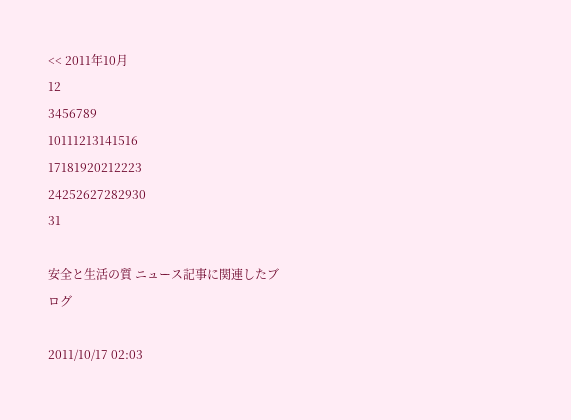<< 2011年10月
12
3456789
10111213141516
17181920212223
24252627282930
31

安全と生活の質 ニュース記事に関連したブログ

2011/10/17 02:03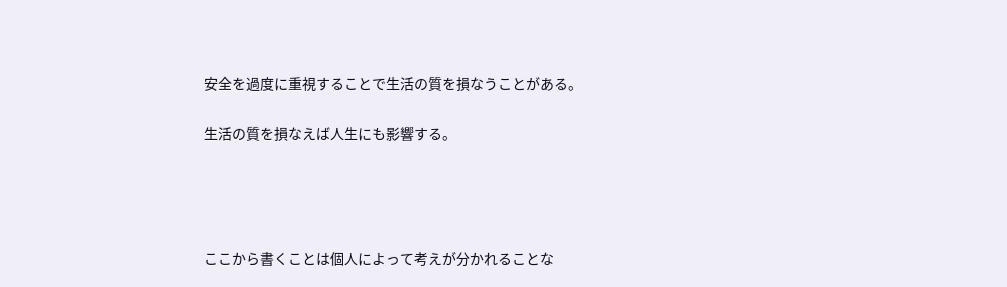安全を過度に重視することで生活の質を損なうことがある。

生活の質を損なえば人生にも影響する。




ここから書くことは個人によって考えが分かれることな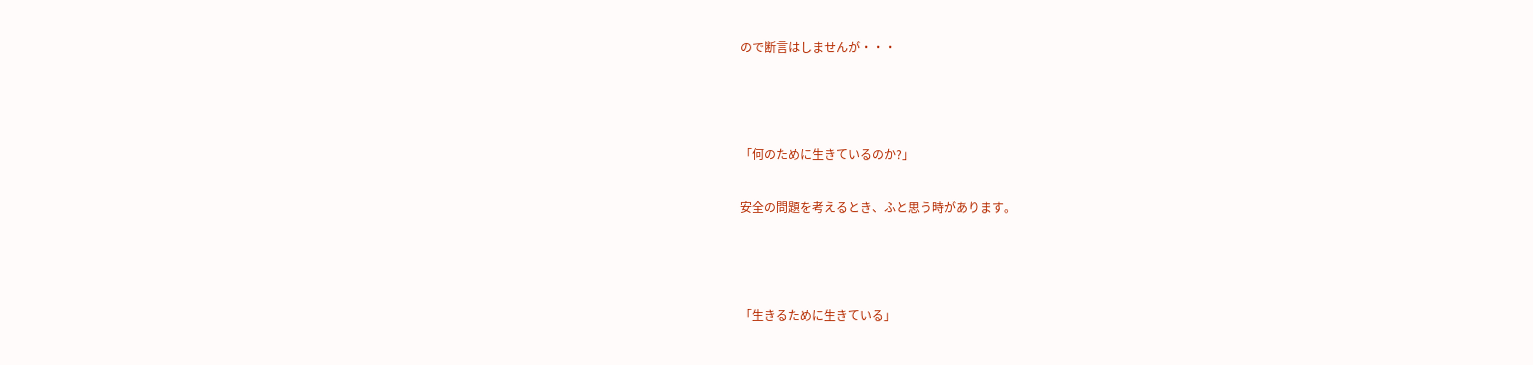ので断言はしませんが・・・



「何のために生きているのか?」

安全の問題を考えるとき、ふと思う時があります。



「生きるために生きている」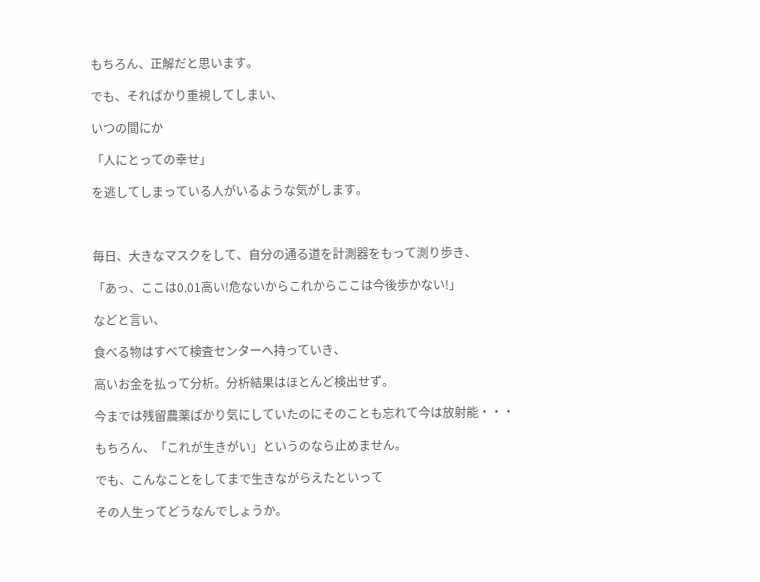もちろん、正解だと思います。

でも、そればかり重視してしまい、

いつの間にか

「人にとっての幸せ」

を逃してしまっている人がいるような気がします。



毎日、大きなマスクをして、自分の通る道を計測器をもって測り歩き、

「あっ、ここは0.01高い!危ないからこれからここは今後歩かない!」

などと言い、

食べる物はすべて検査センターへ持っていき、

高いお金を払って分析。分析結果はほとんど検出せず。

今までは残留農薬ばかり気にしていたのにそのことも忘れて今は放射能・・・

もちろん、「これが生きがい」というのなら止めません。

でも、こんなことをしてまで生きながらえたといって

その人生ってどうなんでしょうか。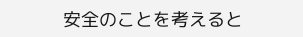安全のことを考えると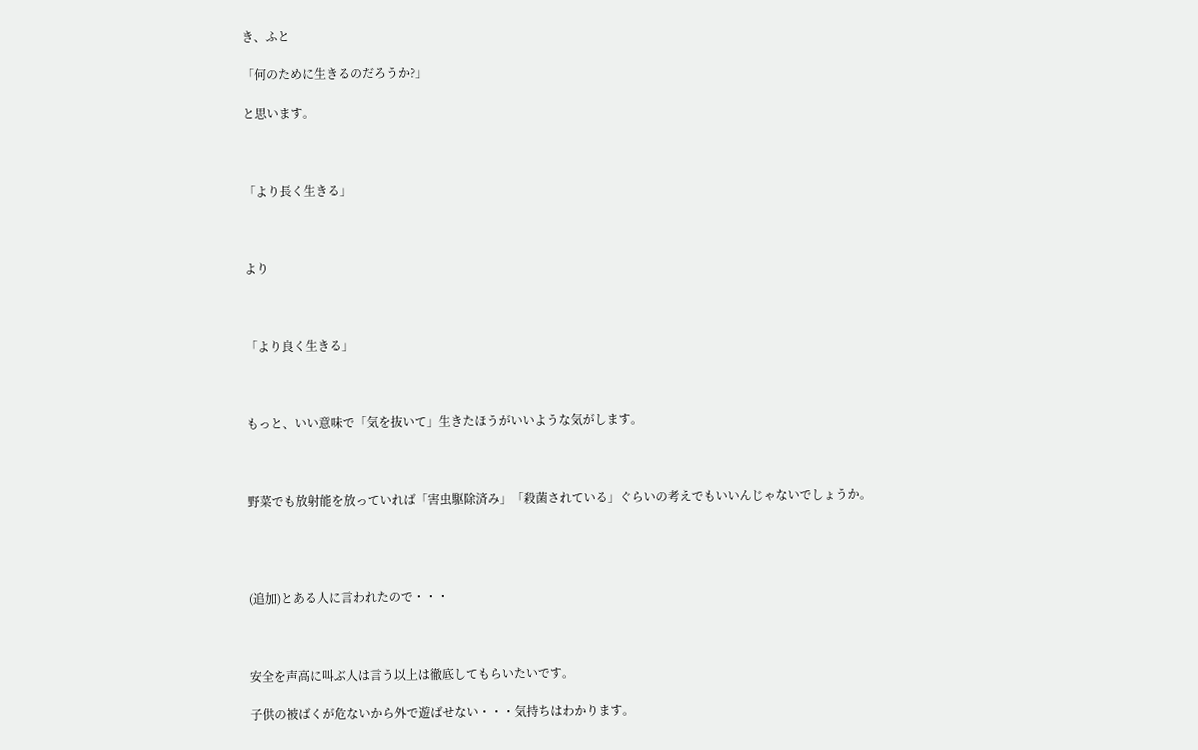き、ふと

「何のために生きるのだろうか?」

と思います。



「より長く生きる」



より



「より良く生きる」



もっと、いい意味で「気を抜いて」生きたほうがいいような気がします。



野菜でも放射能を放っていれば「害虫駆除済み」「殺菌されている」ぐらいの考えでもいいんじゃないでしょうか。




(追加)とある人に言われたので・・・



安全を声高に叫ぶ人は言う以上は徹底してもらいたいです。

子供の被ばくが危ないから外で遊ばせない・・・気持ちはわかります。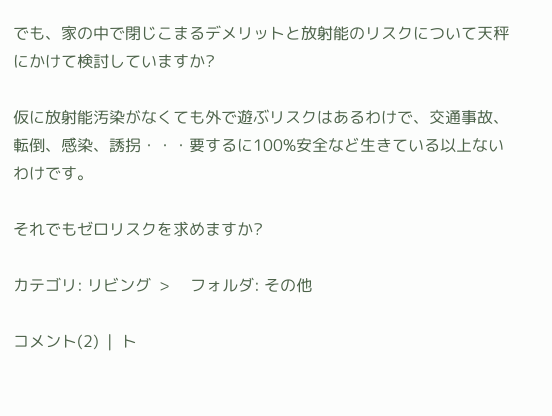でも、家の中で閉じこまるデメリットと放射能のリスクについて天秤にかけて検討していますか?

仮に放射能汚染がなくても外で遊ぶリスクはあるわけで、交通事故、転倒、感染、誘拐・・・要するに100%安全など生きている以上ないわけです。

それでもゼロリスクを求めますか?

カテゴリ: リビング  >     フォルダ: その他

コメント(2)  |  ト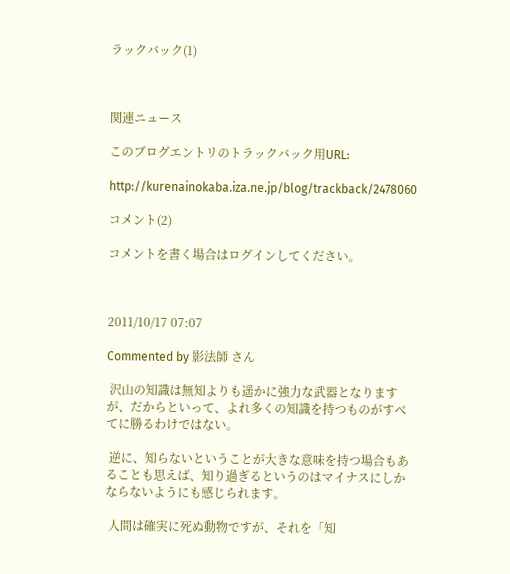ラックバック(1)



関連ニュース

このブログエントリのトラックバック用URL:

http://kurenainokaba.iza.ne.jp/blog/trackback/2478060

コメント(2)

コメントを書く場合はログインしてください。



2011/10/17 07:07

Commented by 影法師 さん

 沢山の知識は無知よりも遥かに強力な武器となりますが、だからといって、よれ多くの知識を持つものがすべてに勝るわけではない。

 逆に、知らないということが大きな意味を持つ場合もあることも思えば、知り過ぎるというのはマイナスにしかならないようにも感じられます。

 人間は確実に死ぬ動物ですが、それを「知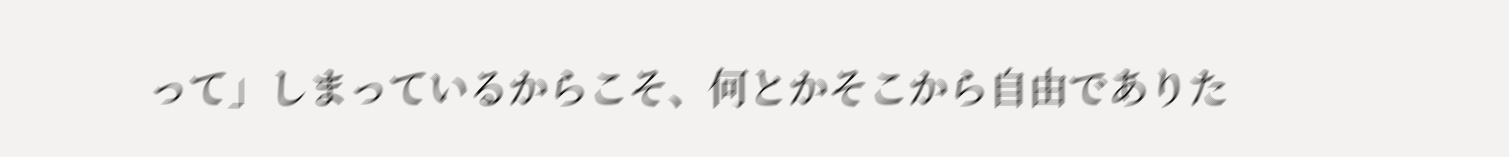って」しまっているからこそ、何とかそこから自由でありた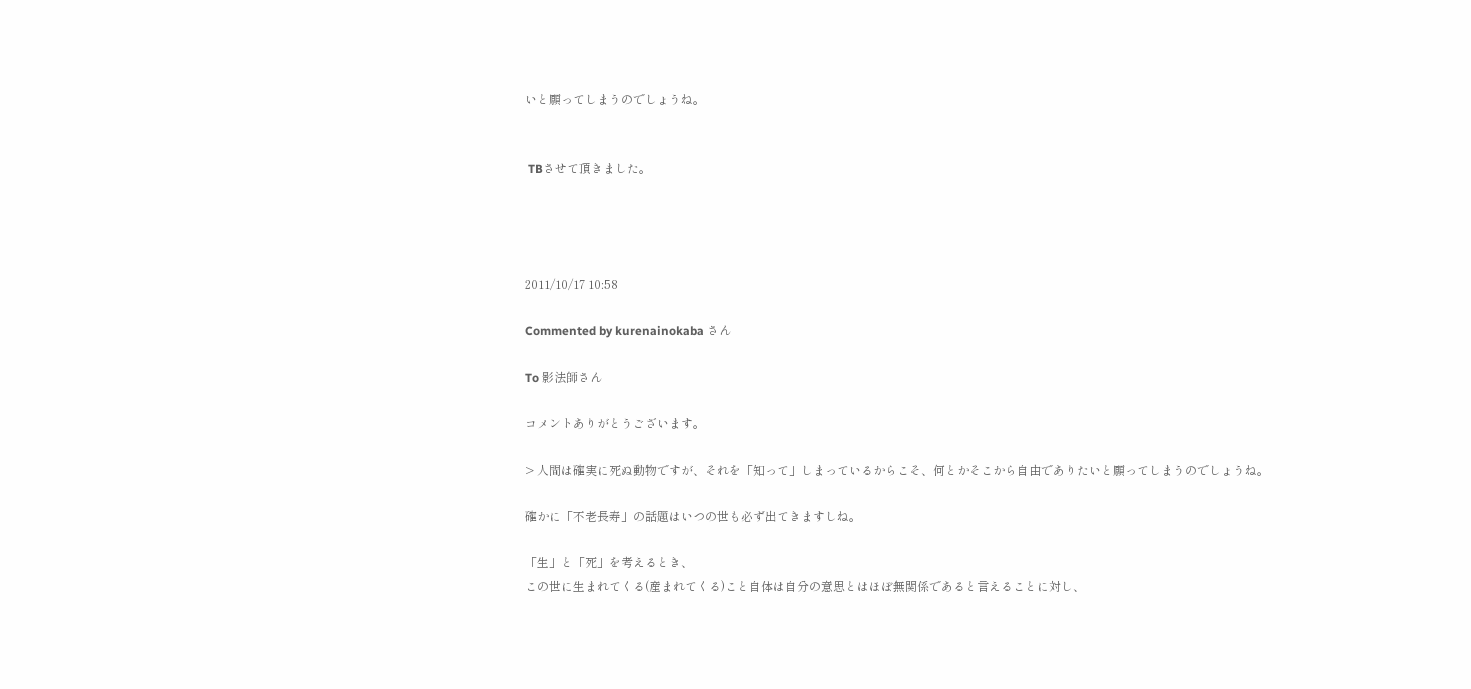いと願ってしまうのでしょうね。


 TBさせて頂きました。




2011/10/17 10:58

Commented by kurenainokaba さん

To 影法師さん

コメントありがとうございます。

> 人間は確実に死ぬ動物ですが、それを「知って」しまっているからこそ、何とかそこから自由でありたいと願ってしまうのでしょうね。

確かに「不老長寿」の話題はいつの世も必ず出てきますしね。

「生」と「死」を考えるとき、
この世に生まれてくる(産まれてくる)こと自体は自分の意思とはほぼ無関係であると言えることに対し、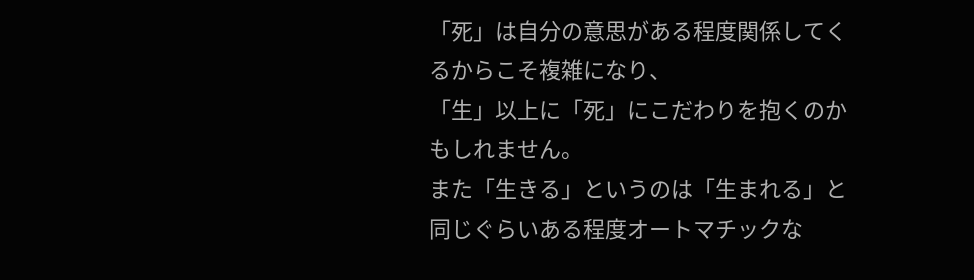「死」は自分の意思がある程度関係してくるからこそ複雑になり、
「生」以上に「死」にこだわりを抱くのかもしれません。
また「生きる」というのは「生まれる」と同じぐらいある程度オートマチックな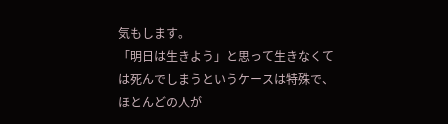気もします。
「明日は生きよう」と思って生きなくては死んでしまうというケースは特殊で、ほとんどの人が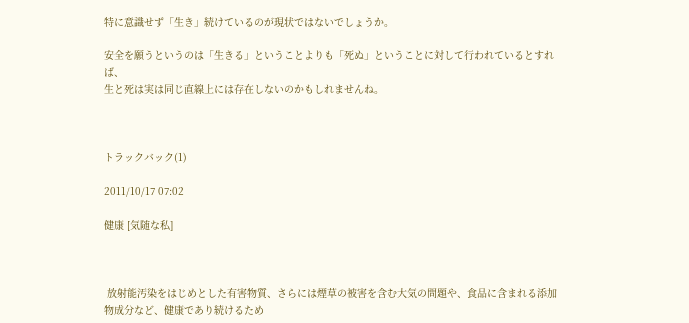特に意識せず「生き」続けているのが現状ではないでしょうか。

安全を願うというのは「生きる」ということよりも「死ぬ」ということに対して行われているとすれば、
生と死は実は同じ直線上には存在しないのかもしれませんね。



トラックバック(1)

2011/10/17 07:02

健康 [気随な私]



 放射能汚染をはじめとした有害物質、さらには煙草の被害を含む大気の問題や、食品に含まれる添加物成分など、健康であり続けるため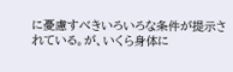に憂慮すべきいろいろな条件が提示されている。が、いくら身体に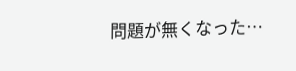問題が無くなった…